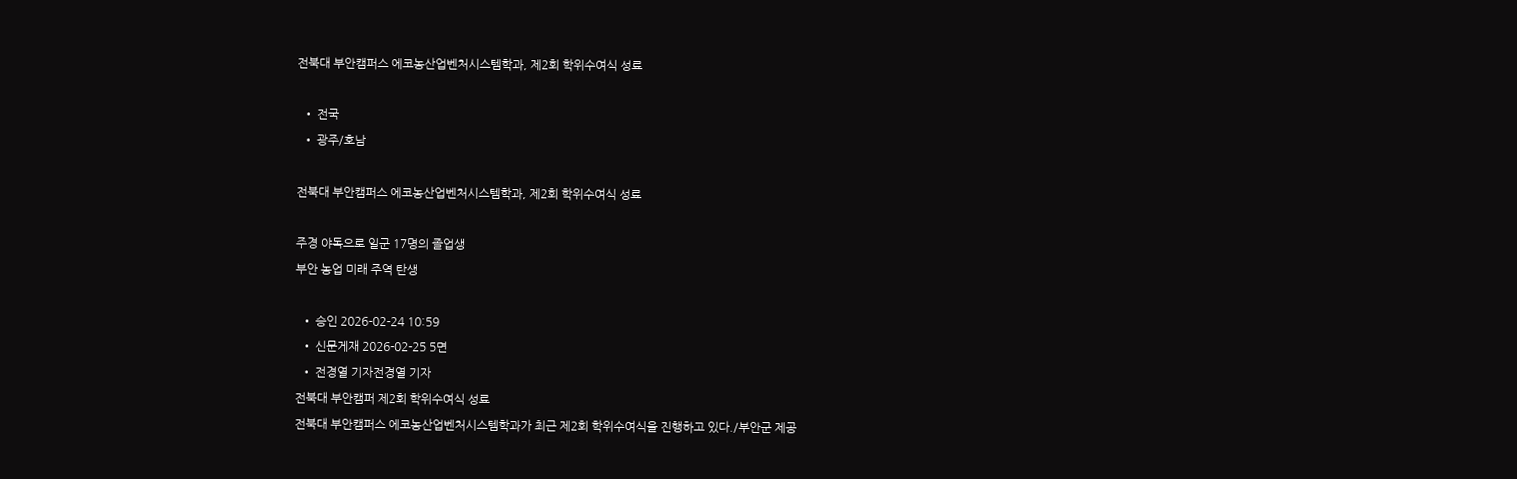전북대 부안캠퍼스 에코농산업벤처시스템학과, 제2회 학위수여식 성료

  • 전국
  • 광주/호남

전북대 부안캠퍼스 에코농산업벤처시스템학과, 제2회 학위수여식 성료

주경 야독으로 일군 17명의 졸업생
부안 농업 미래 주역 탄생

  • 승인 2026-02-24 10:59
  • 신문게재 2026-02-25 5면
  • 전경열 기자전경열 기자
전북대 부안캠퍼 제2회 학위수여식 성료
전북대 부안캠퍼스 에코농산업벤처시스템학과가 최근 제2회 학위수여식을 진행하고 있다./부안군 제공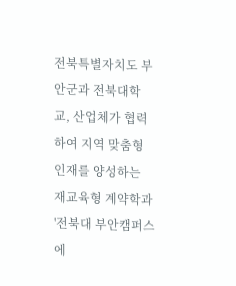전북특별자치도 부안군과 전북대학교, 산업체가 협력하여 지역 맞춤형 인재를 양성하는 재교육형 계약학과 '전북대 부안캠퍼스 에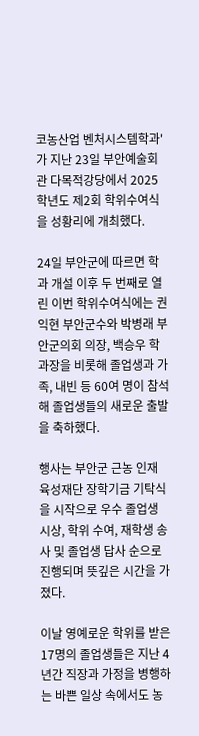코농산업 벤처시스템학과'가 지난 23일 부안예술회관 다목적강당에서 2025학년도 제2회 학위수여식을 성황리에 개최했다.

24일 부안군에 따르면 학과 개설 이후 두 번째로 열린 이번 학위수여식에는 권익현 부안군수와 박병래 부안군의회 의장, 백승우 학과장을 비롯해 졸업생과 가족, 내빈 등 60여 명이 참석해 졸업생들의 새로운 출발을 축하했다.

행사는 부안군 근농 인재 육성재단 장학기금 기탁식을 시작으로 우수 졸업생 시상, 학위 수여, 재학생 송사 및 졸업생 답사 순으로 진행되며 뜻깊은 시간을 가졌다.

이날 영예로운 학위를 받은 17명의 졸업생들은 지난 4년간 직장과 가정을 병행하는 바쁜 일상 속에서도 농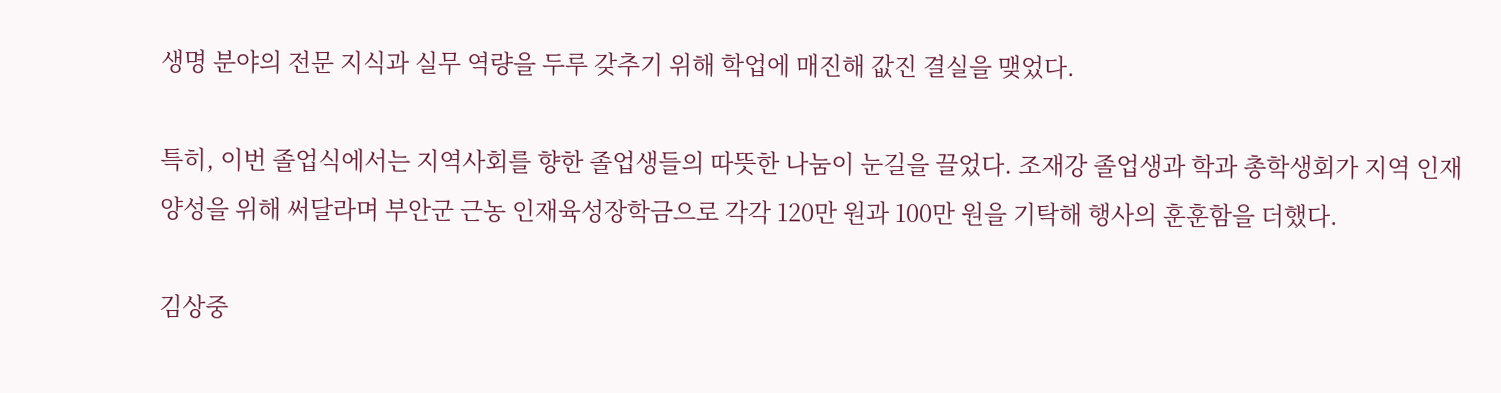생명 분야의 전문 지식과 실무 역량을 두루 갖추기 위해 학업에 매진해 값진 결실을 맺었다.

특히, 이번 졸업식에서는 지역사회를 향한 졸업생들의 따뜻한 나눔이 눈길을 끌었다. 조재강 졸업생과 학과 총학생회가 지역 인재 양성을 위해 써달라며 부안군 근농 인재육성장학금으로 각각 120만 원과 100만 원을 기탁해 행사의 훈훈함을 더했다.

김상중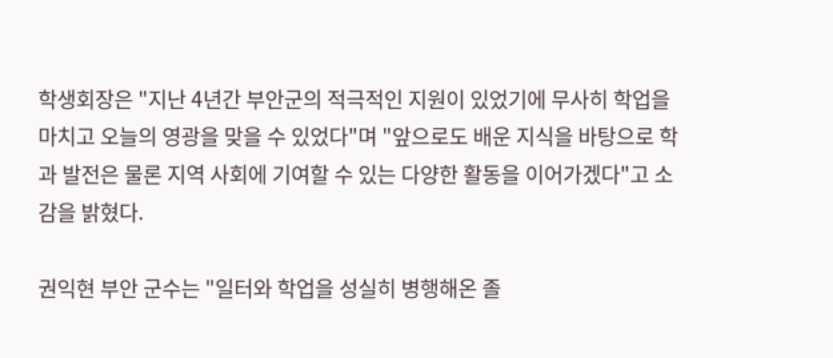학생회장은 "지난 4년간 부안군의 적극적인 지원이 있었기에 무사히 학업을 마치고 오늘의 영광을 맞을 수 있었다"며 "앞으로도 배운 지식을 바탕으로 학과 발전은 물론 지역 사회에 기여할 수 있는 다양한 활동을 이어가겠다"고 소감을 밝혔다.

권익현 부안 군수는 "일터와 학업을 성실히 병행해온 졸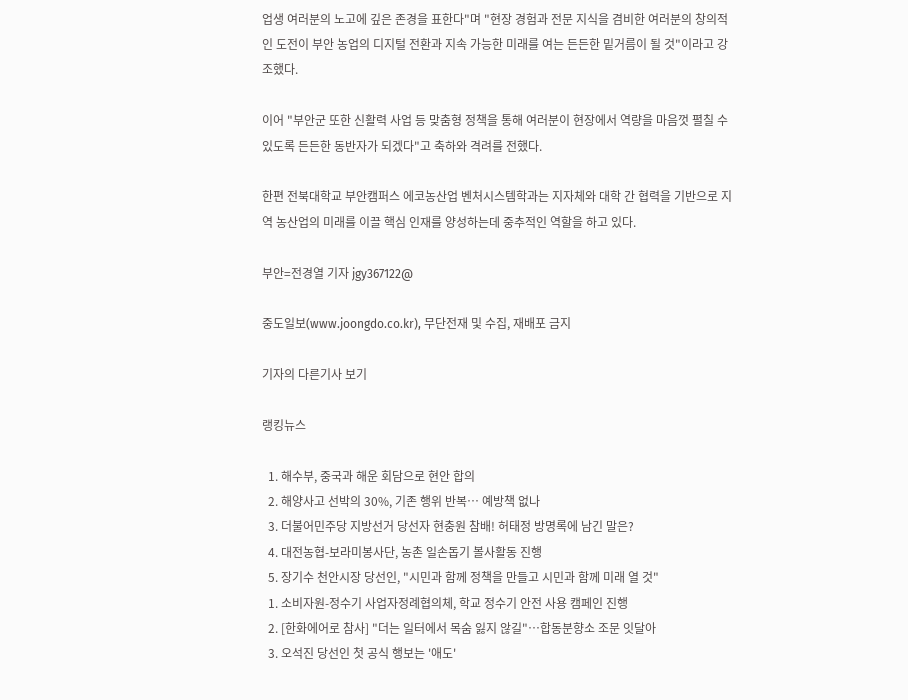업생 여러분의 노고에 깊은 존경을 표한다"며 "현장 경험과 전문 지식을 겸비한 여러분의 창의적인 도전이 부안 농업의 디지털 전환과 지속 가능한 미래를 여는 든든한 밑거름이 될 것"이라고 강조했다.

이어 "부안군 또한 신활력 사업 등 맞춤형 정책을 통해 여러분이 현장에서 역량을 마음껏 펼칠 수 있도록 든든한 동반자가 되겠다"고 축하와 격려를 전했다.

한편 전북대학교 부안캠퍼스 에코농산업 벤처시스템학과는 지자체와 대학 간 협력을 기반으로 지역 농산업의 미래를 이끌 핵심 인재를 양성하는데 중추적인 역할을 하고 있다.

부안=전경열 기자 jgy367122@

중도일보(www.joongdo.co.kr), 무단전재 및 수집, 재배포 금지

기자의 다른기사 보기

랭킹뉴스

  1. 해수부, 중국과 해운 회담으로 현안 합의
  2. 해양사고 선박의 30%, 기존 행위 반복… 예방책 없나
  3. 더불어민주당 지방선거 당선자 현충원 참배! 허태정 방명록에 남긴 말은?
  4. 대전농협-보라미봉사단, 농촌 일손돕기 볼사활동 진행
  5. 장기수 천안시장 당선인, "시민과 함께 정책을 만들고 시민과 함께 미래 열 것"
  1. 소비자원-정수기 사업자정례협의체, 학교 정수기 안전 사용 캠페인 진행
  2. [한화에어로 참사] "더는 일터에서 목숨 잃지 않길"…합동분향소 조문 잇달아
  3. 오석진 당선인 첫 공식 행보는 '애도'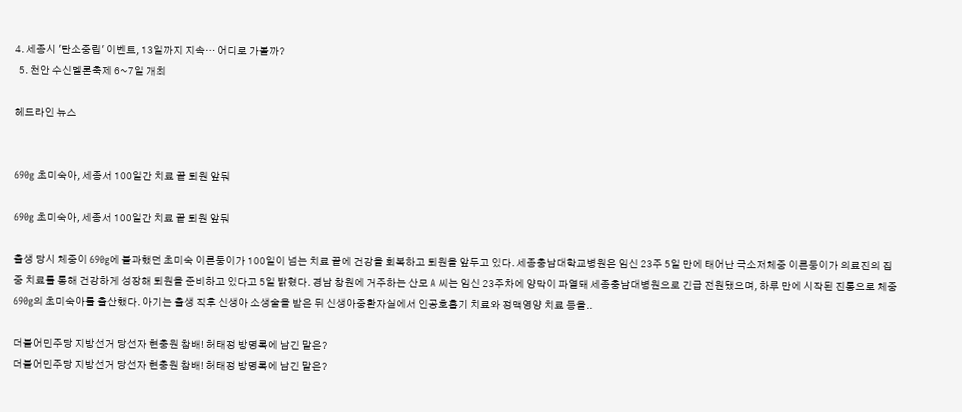4. 세종시 '탄소중립' 이벤트, 13일까지 지속… 어디로 가볼까?
  5. 천안 수신멜론축제 6~7일 개최

헤드라인 뉴스


690g 초미숙아, 세종서 100일간 치료 끝 퇴원 앞둬

690g 초미숙아, 세종서 100일간 치료 끝 퇴원 앞둬

출생 당시 체중이 690g에 불과했던 초미숙 이른둥이가 100일이 넘는 치료 끝에 건강을 회복하고 퇴원을 앞두고 있다. 세종충남대학교병원은 임신 23주 5일 만에 태어난 극소저체중 이른둥이가 의료진의 집중 치료를 통해 건강하게 성장해 퇴원을 준비하고 있다고 5일 밝혔다. 경남 창원에 거주하는 산모 A 씨는 임신 23주차에 양막이 파열돼 세종충남대병원으로 긴급 전원됐으며, 하루 만에 시작된 진통으로 체중 690g의 초미숙아를 출산했다. 아기는 출생 직후 신생아 소생술을 받은 뒤 신생아중환자실에서 인공호흡기 치료와 정맥영양 치료 등을..

더불어민주당 지방선거 당선자 현충원 참배! 허태정 방명록에 남긴 말은?
더불어민주당 지방선거 당선자 현충원 참배! 허태정 방명록에 남긴 말은?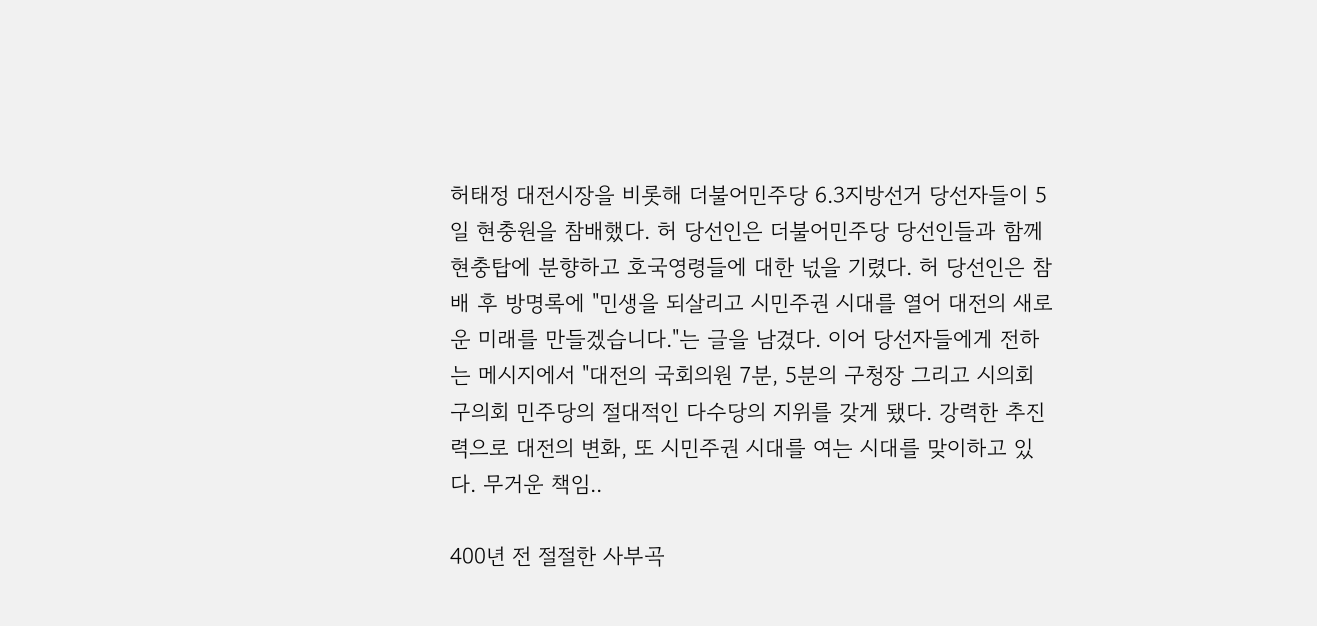허태정 대전시장을 비롯해 더불어민주당 6.3지방선거 당선자들이 5일 현충원을 참배했다. 허 당선인은 더불어민주당 당선인들과 함께 현충탑에 분향하고 호국영령들에 대한 넋을 기렸다. 허 당선인은 참배 후 방명록에 "민생을 되살리고 시민주권 시대를 열어 대전의 새로운 미래를 만들겠습니다."는 글을 남겼다. 이어 당선자들에게 전하는 메시지에서 "대전의 국회의원 7분, 5분의 구청장 그리고 시의회 구의회 민주당의 절대적인 다수당의 지위를 갖게 됐다. 강력한 추진력으로 대전의 변화, 또 시민주권 시대를 여는 시대를 맞이하고 있다. 무거운 책임..

400년 전 절절한 사부곡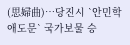(思婦曲)…당진시 `안민학 애도문` 국가보물 승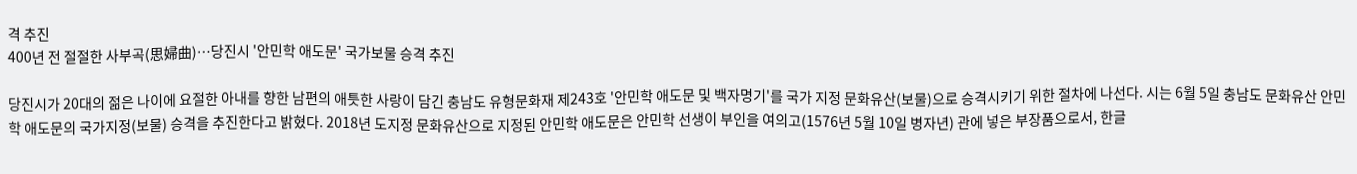격 추진
400년 전 절절한 사부곡(思婦曲)…당진시 '안민학 애도문' 국가보물 승격 추진

당진시가 20대의 젊은 나이에 요절한 아내를 향한 남편의 애틋한 사랑이 담긴 충남도 유형문화재 제243호 '안민학 애도문 및 백자명기'를 국가 지정 문화유산(보물)으로 승격시키기 위한 절차에 나선다. 시는 6월 5일 충남도 문화유산 안민학 애도문의 국가지정(보물) 승격을 추진한다고 밝혔다. 2018년 도지정 문화유산으로 지정된 안민학 애도문은 안민학 선생이 부인을 여의고(1576년 5월 10일 병자년) 관에 넣은 부장품으로서, 한글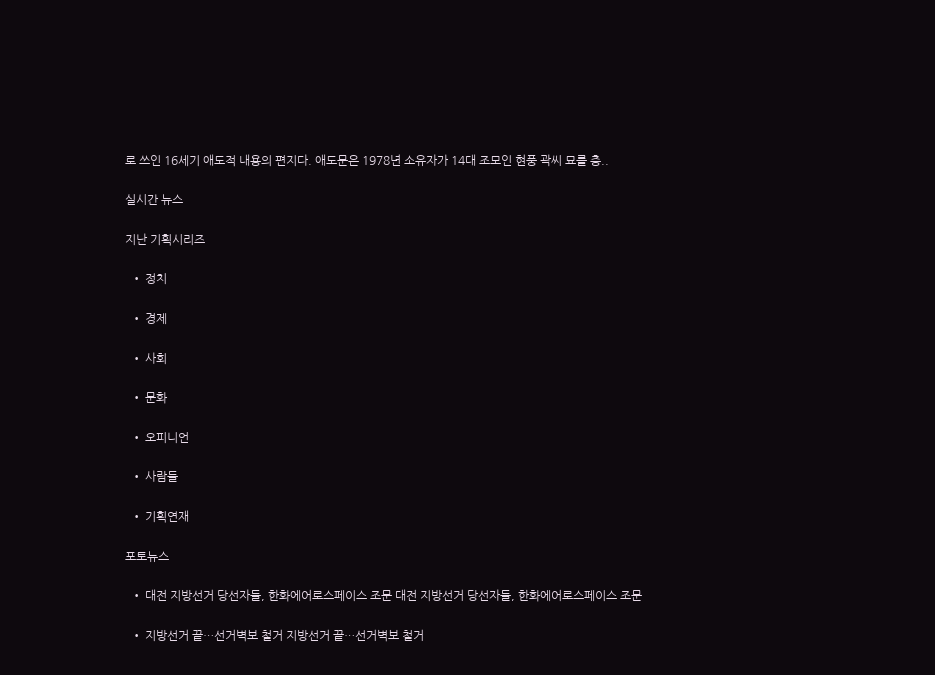로 쓰인 16세기 애도적 내용의 편지다. 애도문은 1978년 소유자가 14대 조모인 현풍 곽씨 묘를 충..

실시간 뉴스

지난 기획시리즈

  • 정치

  • 경제

  • 사회

  • 문화

  • 오피니언

  • 사람들

  • 기획연재

포토뉴스

  • 대전 지방선거 당선자들, 한화에어로스페이스 조문 대전 지방선거 당선자들, 한화에어로스페이스 조문

  • 지방선거 끝…선거벽보 철거 지방선거 끝…선거벽보 철거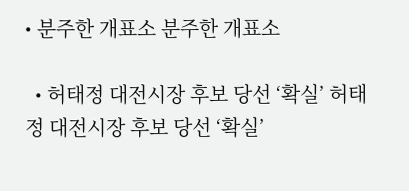• 분주한 개표소 분주한 개표소

  • 허태정 대전시장 후보 당선 ‘확실’ 허태정 대전시장 후보 당선 ‘확실’